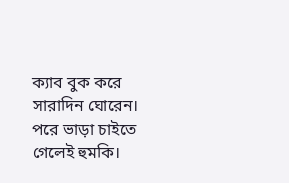ক্যাব বুক করে সারাদিন ঘোরেন। পরে ভাড়া চাইতে গেলেই হুমকি।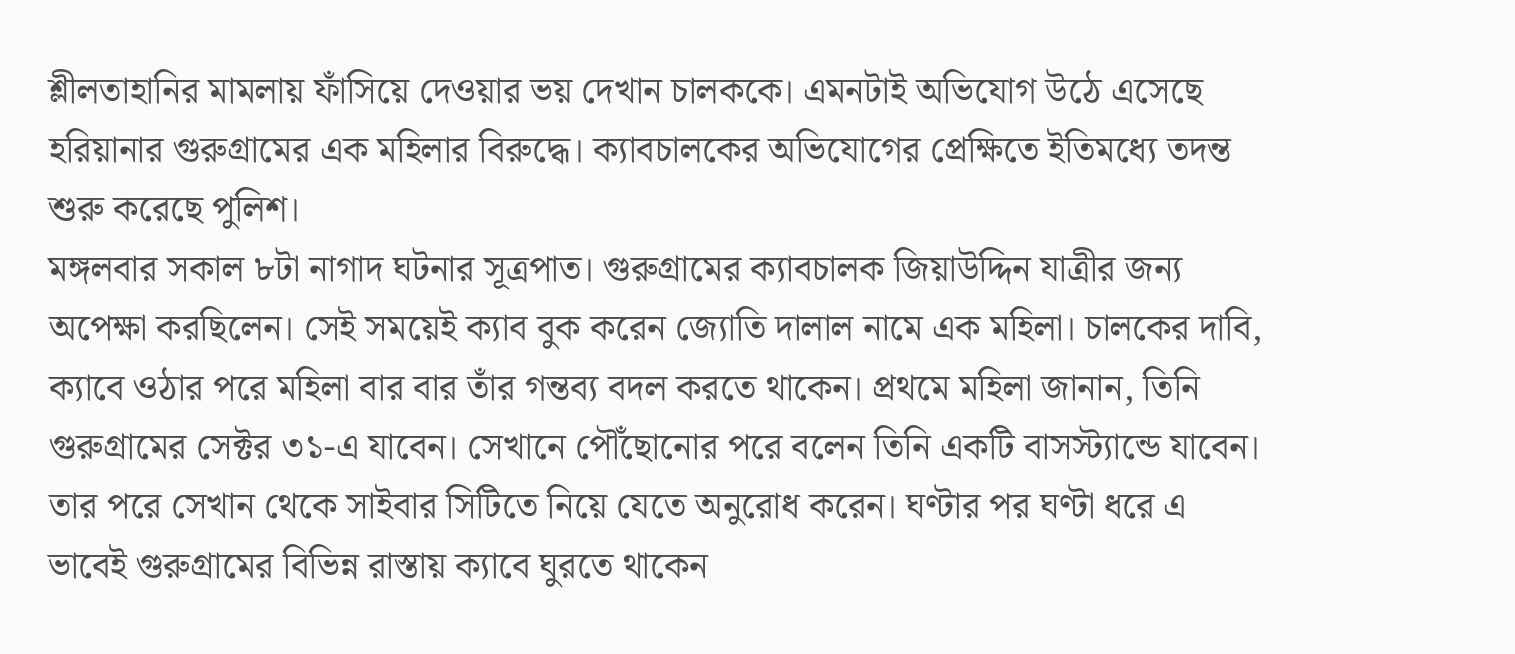শ্লীলতাহানির মামলায় ফাঁসিয়ে দেওয়ার ভয় দেখান চালককে। এমনটাই অভিযোগ উঠে এসেছে হরিয়ানার গুরুগ্রামের এক মহিলার বিরুদ্ধে। ক্যাবচালকের অভিযোগের প্রেক্ষিতে ইতিমধ্যে তদন্ত শুরু করেছে পুলিশ।
মঙ্গলবার সকাল ৮টা নাগাদ ঘটনার সূত্রপাত। গুরুগ্রামের ক্যাবচালক জিয়াউদ্দিন যাত্রীর জন্য অপেক্ষা করছিলেন। সেই সময়েই ক্যাব বুক করেন জ্যোতি দালাল নামে এক মহিলা। চালকের দাবি, ক্যাবে ওঠার পরে মহিলা বার বার তাঁর গন্তব্য বদল করতে থাকেন। প্রথমে মহিলা জানান, তিনি গুরুগ্রামের সেক্টর ৩১-এ যাবেন। সেখানে পৌঁছোনোর পরে বলেন তিনি একটি বাসস্ট্যান্ডে যাবেন। তার পরে সেখান থেকে সাইবার সিটিতে নিয়ে যেতে অনুরোধ করেন। ঘণ্টার পর ঘণ্টা ধরে এ ভাবেই গুরুগ্রামের বিভিন্ন রাস্তায় ক্যাবে ঘুরতে থাকেন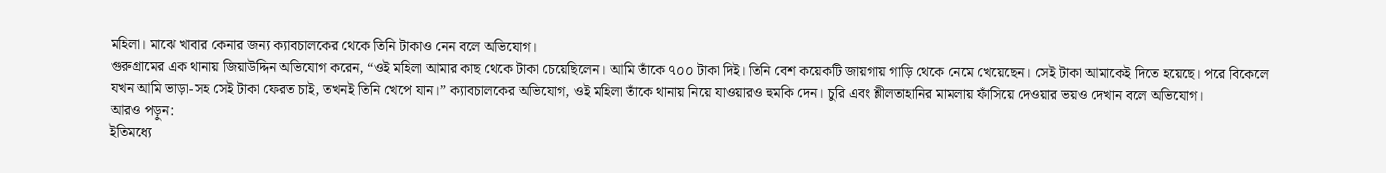মহিলা। মাঝে খাবার কেনার জন্য ক্যাবচালকের থেকে তিনি টাকাও নেন বলে অভিযোগ।
গুরুগ্রামের এক থানায় জিয়াউদ্দিন অভিযোগ করেন, “ওই মহিলা আমার কাছ থেকে টাকা চেয়েছিলেন। আমি তাঁকে ৭০০ টাকা দিই। তিনি বেশ কয়েকটি জায়গায় গাড়ি থেকে নেমে খেয়েছেন। সেই টাকা আমাকেই দিতে হয়েছে। পরে বিকেলে যখন আমি ভাড়া-সহ সেই টাকা ফেরত চাই, তখনই তিনি খেপে যান।” ক্যাবচালকের অভিযোগ, ওই মহিলা তাঁকে থানায় নিয়ে যাওয়ারও হুমকি দেন। চুরি এবং শ্লীলতাহানির মামলায় ফাঁসিয়ে দেওয়ার ভয়ও দেখান বলে অভিযোগ।
আরও পড়ুন:
ইতিমধ্যে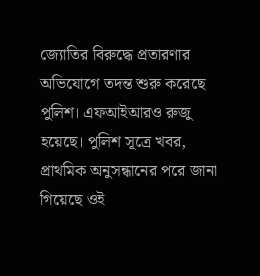জ্যোতির বিরুদ্ধে প্রতারণার অভিযোগে তদন্ত শুরু করেছে পুলিশ। এফআইআরও রুজু হয়েছে। পুলিশ সূত্রে খবর, প্রাথমিক অনুসন্ধানের পরে জানা গিয়েছে ওই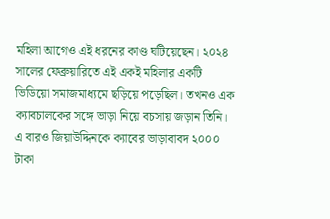মহিলা আগেও এই ধরনের কাণ্ড ঘটিয়েছেন। ২০২৪ সালের ফেব্রুয়ারিতে এই একই মহিলার একটি ভিডিয়ো সমাজমাধ্যমে ছড়িয়ে পড়েছিল। তখনও এক ক্যাবচালকের সঙ্গে ভাড়া নিয়ে বচসায় জড়ান তিনি। এ বারও জিয়াউদ্দিনকে ক্যাবের ভাড়াবাবদ ২০০০ টাকা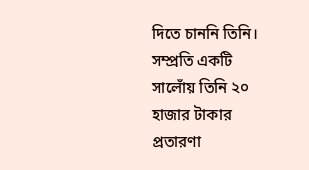দিতে চাননি তিনি। সম্প্রতি একটি সালোঁয় তিনি ২০ হাজার টাকার প্রতারণা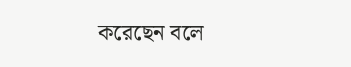করেছেন বলে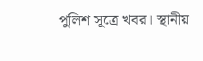পুলিশ সূত্রে খবর। স্থানীয়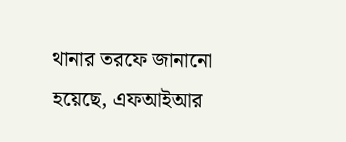থানার তরফে জানানো হয়েছে, এফআইআর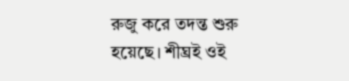রুজু করে তদন্ত শুরু হয়েছে। শীঘ্রই ওই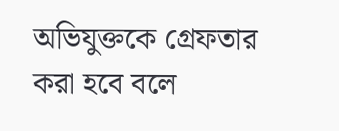অভিযুক্তকে গ্রেফতার করা হবে বলে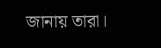জানায় তারা।